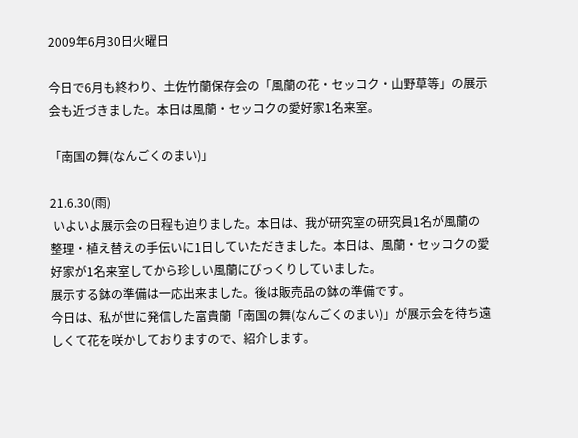2009年6月30日火曜日

今日で6月も終わり、土佐竹蘭保存会の「風蘭の花・セッコク・山野草等」の展示会も近づきました。本日は風蘭・セッコクの愛好家1名来室。

「南国の舞(なんごくのまい)」

21.6.30(雨)
 いよいよ展示会の日程も迫りました。本日は、我が研究室の研究員1名が風蘭の整理・植え替えの手伝いに1日していただきました。本日は、風蘭・セッコクの愛好家が1名来室してから珍しい風蘭にびっくりしていました。
展示する鉢の準備は一応出来ました。後は販売品の鉢の準備です。
今日は、私が世に発信した富貴蘭「南国の舞(なんごくのまい)」が展示会を待ち遠しくて花を咲かしておりますので、紹介します。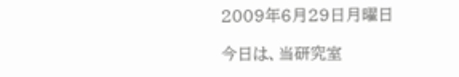2009年6月29日月曜日

今日は、当研究室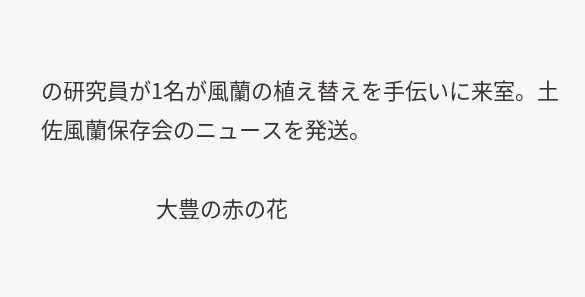の研究員が1名が風蘭の植え替えを手伝いに来室。土佐風蘭保存会のニュースを発送。

                       大豊の赤の花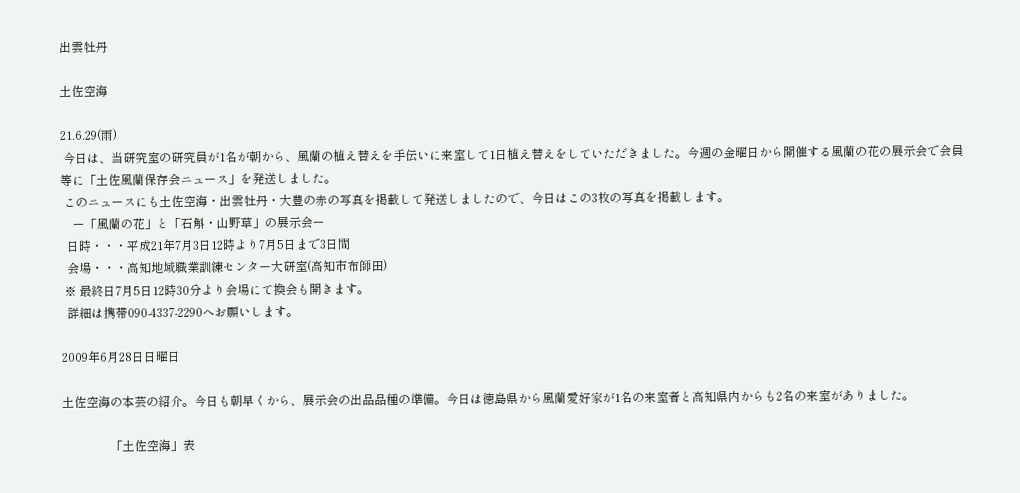出雲牡丹

土佐空海

21.6.29(雨)
 今日は、当研究室の研究員が1名が朝から、風蘭の植え替えを手伝いに来室して1日植え替えをしていただきました。今週の金曜日から開催する風蘭の花の展示会で会員等に「土佐風蘭保存会ニュース」を発送しました。
 このニュースにも土佐空海・出雲牡丹・大豊の赤の写真を掲載して発送しましたので、今日はこの3枚の写真を掲載します。
    ー「風蘭の花」と「石斛・山野草」の展示会ー
  日時・・・平成21年7月3日12時より7月5日まで3日間
  会場・・・高知地域職業訓練センター大研室(高知市布師田)
 ※ 最終日7月5日12時30分より会場にて換会も開きます。
  詳細は携帯090-4337-2290へお願いします。

2009年6月28日日曜日

土佐空海の本芸の紹介。今日も朝早くから、展示会の出品品種の準備。今日は徳島県から風蘭愛好家が1名の来室者と高知県内からも2名の来室がありました。

                「土佐空海」表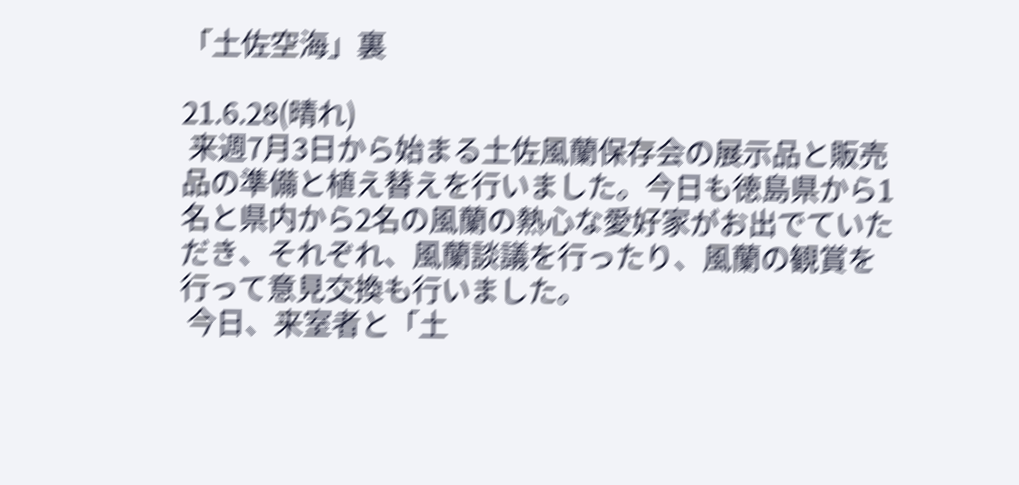「土佐空海」裏

21.6.28(晴れ)
 来週7月3日から始まる土佐風蘭保存会の展示品と販売品の準備と植え替えを行いました。今日も徳島県から1名と県内から2名の風蘭の熱心な愛好家がお出でていただき、それぞれ、風蘭談議を行ったり、風蘭の観賞を行って意見交換も行いました。
 今日、来室者と「土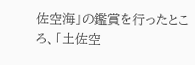佐空海」の鑑賞を行ったところ、「土佐空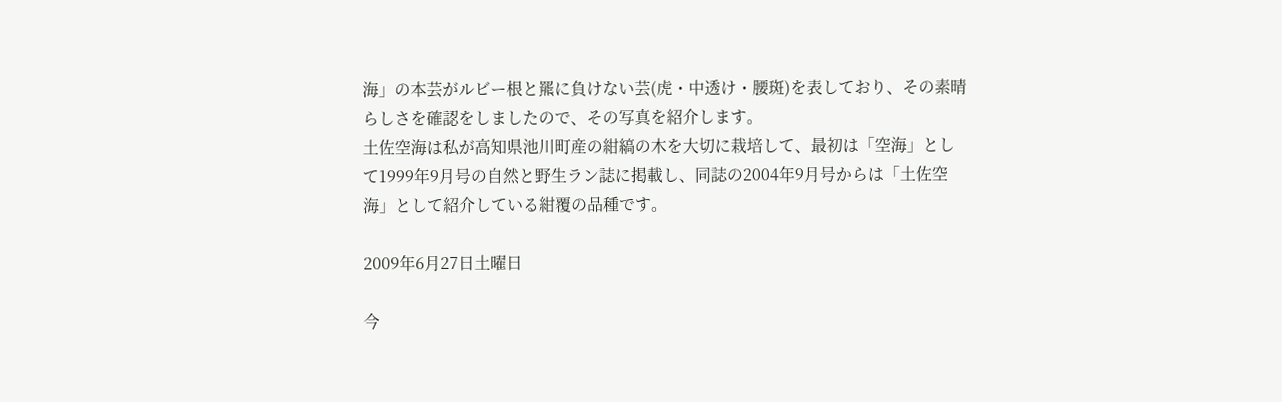海」の本芸がルビー根と羆に負けない芸(虎・中透け・腰斑)を表しており、その素晴らしさを確認をしましたので、その写真を紹介します。
土佐空海は私が高知県池川町産の紺縞の木を大切に栽培して、最初は「空海」として1999年9月号の自然と野生ラン誌に掲載し、同誌の2004年9月号からは「土佐空海」として紹介している紺覆の品種です。

2009年6月27日土曜日

今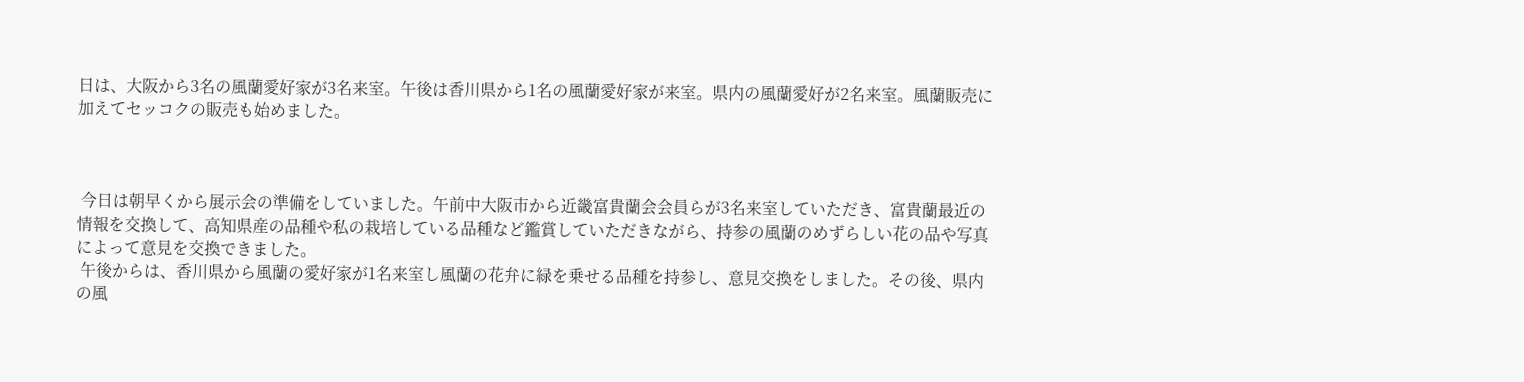日は、大阪から3名の風蘭愛好家が3名来室。午後は香川県から1名の風蘭愛好家が来室。県内の風蘭愛好が2名来室。風蘭販売に加えてセッコクの販売も始めました。



 今日は朝早くから展示会の準備をしていました。午前中大阪市から近畿富貴蘭会会員らが3名来室していただき、富貴蘭最近の情報を交換して、高知県産の品種や私の栽培している品種など鑑賞していただきながら、持参の風蘭のめずらしい花の品や写真によって意見を交換できました。
 午後からは、香川県から風蘭の愛好家が1名来室し風蘭の花弁に緑を乗せる品種を持参し、意見交換をしました。その後、県内の風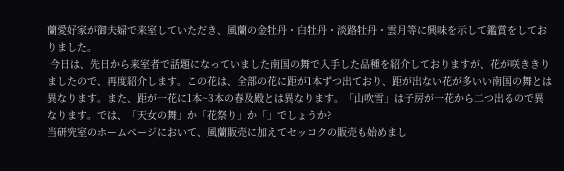蘭愛好家が御夫婦で来室していただき、風蘭の金牡丹・白牡丹・淡路牡丹・雲月等に興味を示して鑑賞をしておりました。
 今日は、先日から来室者で話題になっていました南国の舞で入手した品種を紹介しておりますが、花が咲ききりましたので、再度紹介します。この花は、全部の花に距が1本ずつ出ており、距が出ない花が多いい南国の舞とは異なります。また、距が一花に1本~3本の春及殿とは異なります。「山吹雪」は子房が一花から二つ出るので異なります。では、「天女の舞」か「花祭り」か「」でしょうか?
当研究室のホームページにおいて、風蘭販売に加えてセッコクの販売も始めまし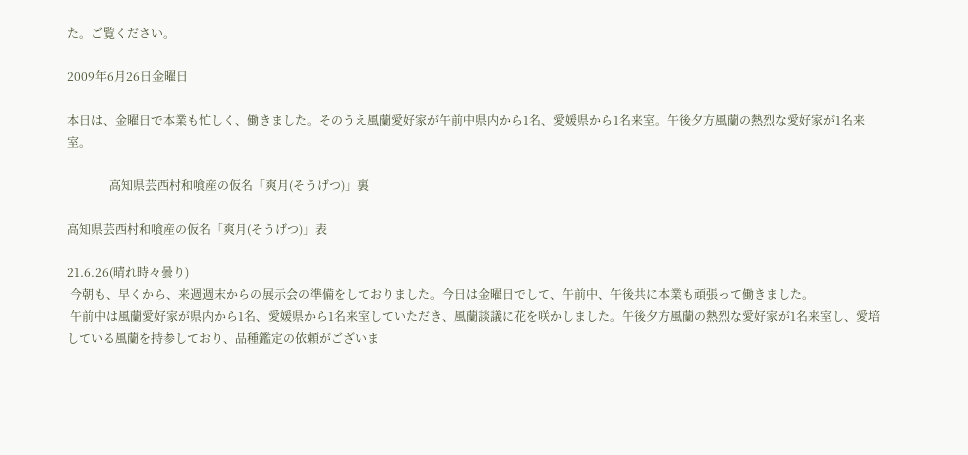た。ご覧ください。

2009年6月26日金曜日

本日は、金曜日で本業も忙しく、働きました。そのうえ風蘭愛好家が午前中県内から1名、愛媛県から1名来室。午後夕方風蘭の熱烈な愛好家が1名来室。

              高知県芸西村和喰産の仮名「爽月(そうげつ)」裏

高知県芸西村和喰産の仮名「爽月(そうげつ)」表

21.6.26(晴れ時々曇り)
 今朝も、早くから、来週週末からの展示会の準備をしておりました。今日は金曜日でして、午前中、午後共に本業も頑張って働きました。
 午前中は風蘭愛好家が県内から1名、愛媛県から1名来室していただき、風蘭談議に花を咲かしました。午後夕方風蘭の熱烈な愛好家が1名来室し、愛培している風蘭を持参しており、品種鑑定の依頼がございま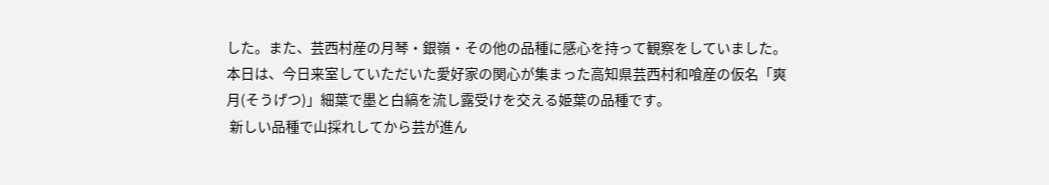した。また、芸西村産の月琴・銀嶺・その他の品種に感心を持って観察をしていました。
本日は、今日来室していただいた愛好家の関心が集まった高知県芸西村和喰産の仮名「爽月(そうげつ)」細葉で墨と白縞を流し露受けを交える姫葉の品種です。
 新しい品種で山採れしてから芸が進ん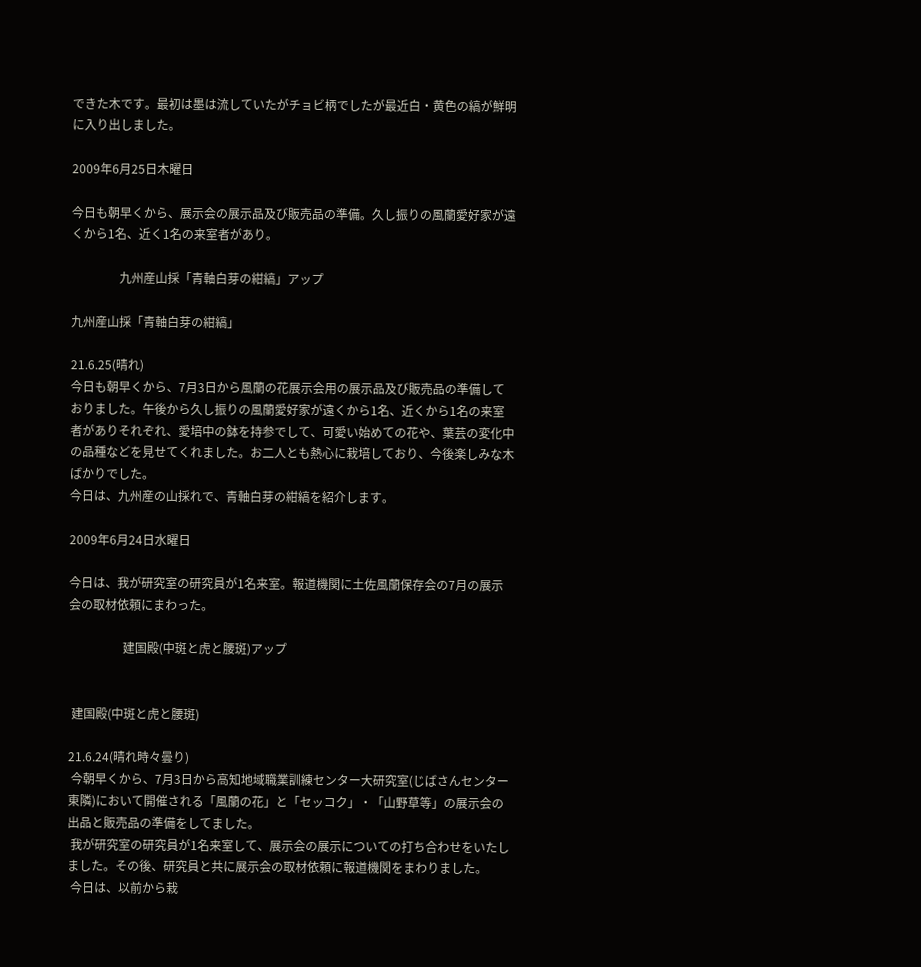できた木です。最初は墨は流していたがチョビ柄でしたが最近白・黄色の縞が鮮明に入り出しました。

2009年6月25日木曜日

今日も朝早くから、展示会の展示品及び販売品の準備。久し振りの風蘭愛好家が遠くから1名、近く1名の来室者があり。

                九州産山採「青軸白芽の紺縞」アップ

九州産山採「青軸白芽の紺縞」

21.6.25(晴れ)
今日も朝早くから、7月3日から風蘭の花展示会用の展示品及び販売品の準備しておりました。午後から久し振りの風蘭愛好家が遠くから1名、近くから1名の来室者がありそれぞれ、愛培中の鉢を持参でして、可愛い始めての花や、葉芸の変化中の品種などを見せてくれました。お二人とも熱心に栽培しており、今後楽しみな木ばかりでした。
今日は、九州産の山採れで、青軸白芽の紺縞を紹介します。

2009年6月24日水曜日

今日は、我が研究室の研究員が1名来室。報道機関に土佐風蘭保存会の7月の展示会の取材依頼にまわった。

                  建国殿(中斑と虎と腰斑)アップ


 建国殿(中斑と虎と腰斑)

21.6.24(晴れ時々曇り)
 今朝早くから、7月3日から高知地域職業訓練センター大研究室(じばさんセンター東隣)において開催される「風蘭の花」と「セッコク」・「山野草等」の展示会の出品と販売品の準備をしてました。
 我が研究室の研究員が1名来室して、展示会の展示についての打ち合わせをいたしました。その後、研究員と共に展示会の取材依頼に報道機関をまわりました。
 今日は、以前から栽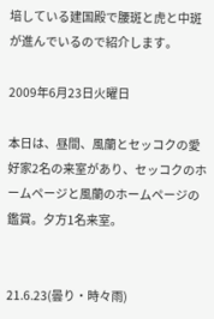培している建国殿で腰斑と虎と中斑が進んでいるので紹介します。

2009年6月23日火曜日

本日は、昼間、風蘭とセッコクの愛好家2名の来室があり、セッコクのホームページと風蘭のホームページの鑑賞。夕方1名来室。


21.6.23(曇り・時々雨)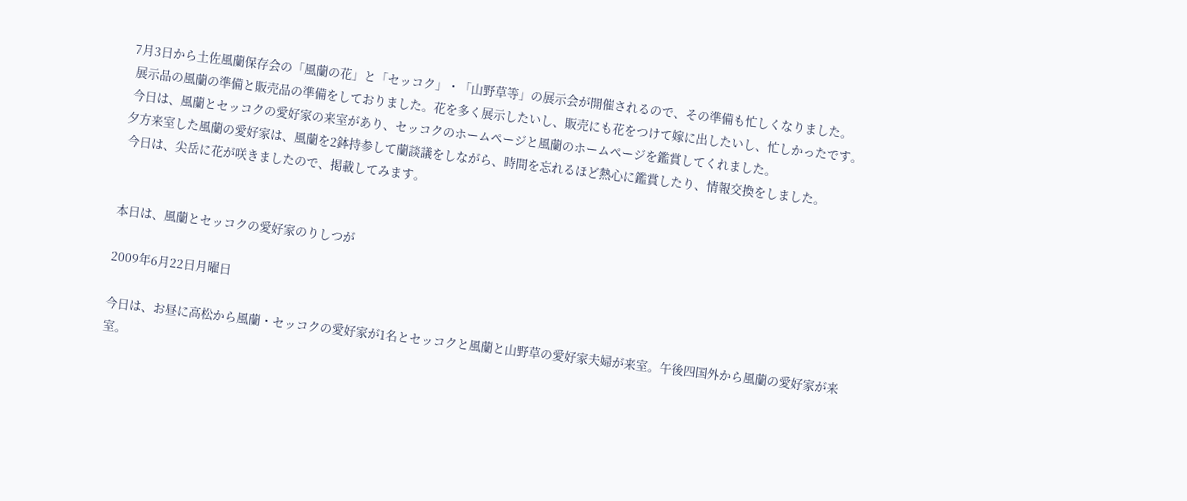7月3日から土佐風蘭保存会の「風蘭の花」と「セッコク」・「山野草等」の展示会が開催されるので、その準備も忙しくなりました。
 展示品の風蘭の準備と販売品の準備をしておりました。花を多く展示したいし、販売にも花をつけて嫁に出したいし、忙しかったです。
 今日は、風蘭とセッコクの愛好家の来室があり、セッコクのホームページと風蘭のホームページを鑑賞してくれました。
夕方来室した風蘭の愛好家は、風蘭を2鉢持参して蘭談議をしながら、時間を忘れるほど熱心に鑑賞したり、情報交換をしました。
 今日は、尖岳に花が咲きましたので、掲載してみます。


本日は、風蘭とセッコクの愛好家のりしつが

2009年6月22日月曜日

今日は、お昼に高松から風蘭・セッコクの愛好家が1名とセッコクと風蘭と山野草の愛好家夫婦が来室。午後四国外から風蘭の愛好家が来室。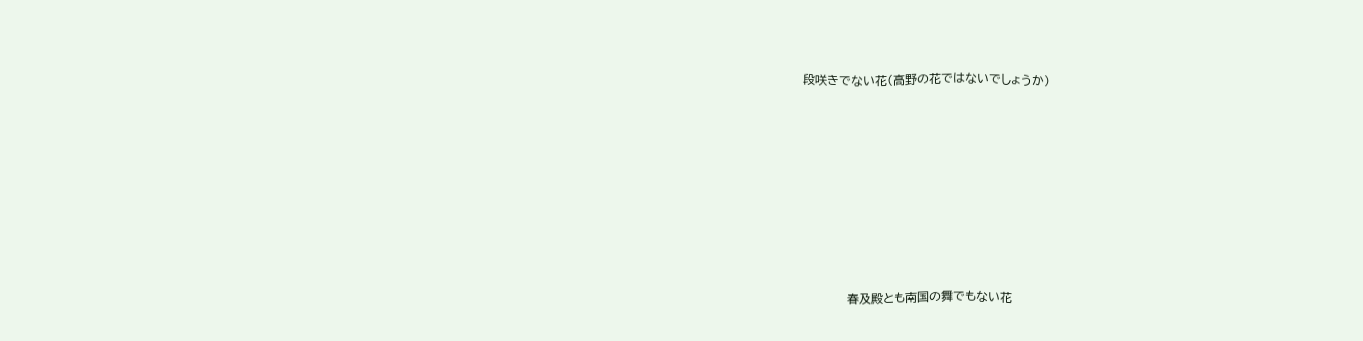段咲きでない花(高野の花ではないでしょうか)













           春及殿とも南国の舞でもない花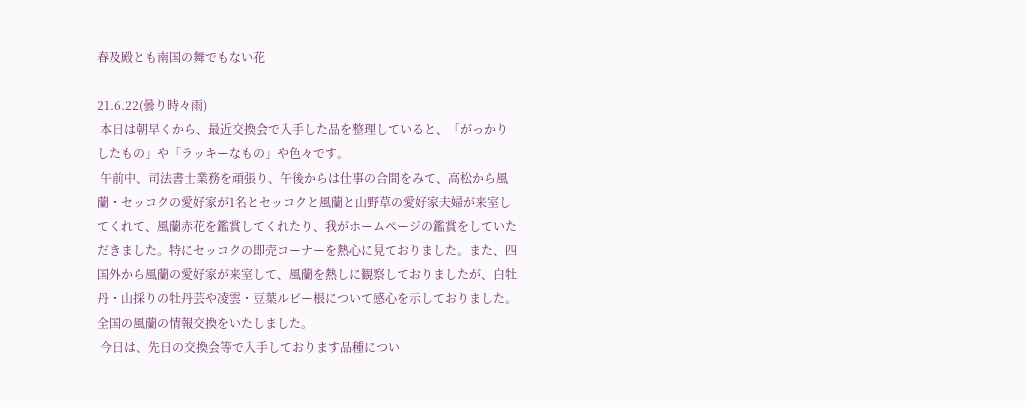春及殿とも南国の舞でもない花

21.6.22(曇り時々雨)
 本日は朝早くから、最近交換会で入手した品を整理していると、「がっかりしたもの」や「ラッキーなもの」や色々です。
 午前中、司法書士業務を頑張り、午後からは仕事の合間をみて、高松から風蘭・セッコクの愛好家が1名とセッコクと風蘭と山野草の愛好家夫婦が来室してくれて、風蘭赤花を鑑賞してくれたり、我がホームページの鑑賞をしていただきました。特にセッコクの即売コーナーを熱心に見ておりました。また、四国外から風蘭の愛好家が来室して、風蘭を熱しに観察しておりましたが、白牡丹・山採りの牡丹芸や凌雲・豆葉ルビー根について感心を示しておりました。全国の風蘭の情報交換をいたしました。
 今日は、先日の交換会等で入手しております品種につい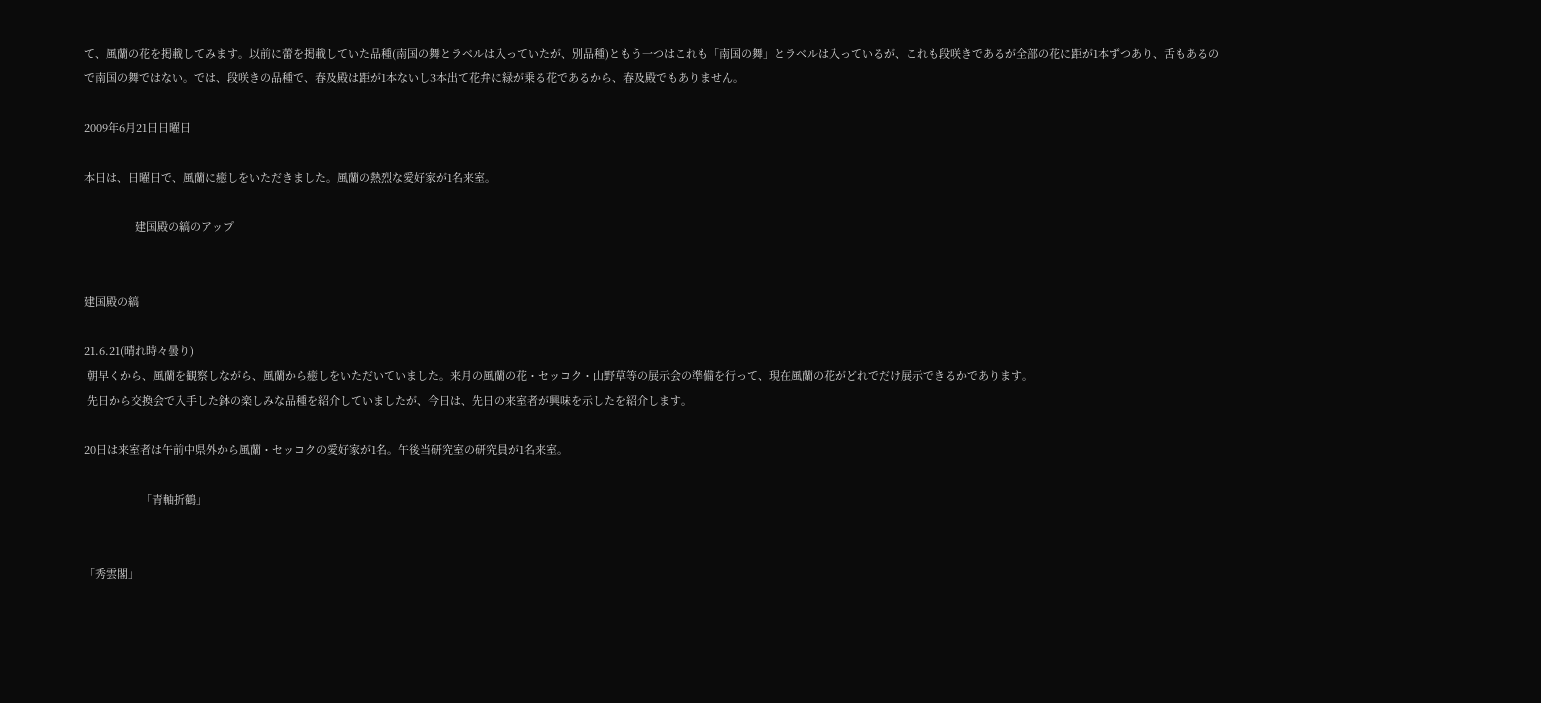て、風蘭の花を掲載してみます。以前に蕾を掲載していた品種(南国の舞とラベルは入っていたが、別品種)ともう一つはこれも「南国の舞」とラベルは入っているが、これも段咲きであるが全部の花に距が1本ずつあり、舌もあるので南国の舞ではない。では、段咲きの品種で、春及殿は距が1本ないし3本出て花弁に緑が乗る花であるから、春及殿でもありません。

2009年6月21日日曜日

本日は、日曜日で、風蘭に癒しをいただきました。風蘭の熱烈な愛好家が1名来室。

                 建国殿の縞のアップ


建国殿の縞

21.6.21(晴れ時々曇り)
 朝早くから、風蘭を観察しながら、風蘭から癒しをいただいていました。来月の風蘭の花・セッコク・山野草等の展示会の準備を行って、現在風蘭の花がどれでだけ展示できるかであります。
 先日から交換会で入手した鉢の楽しみな品種を紹介していましたが、今日は、先日の来室者が興味を示したを紹介します。

20日は来室者は午前中県外から風蘭・セッコクの愛好家が1名。午後当研究室の研究員が1名来室。

                   「青軸折鶴」


「秀雲閣」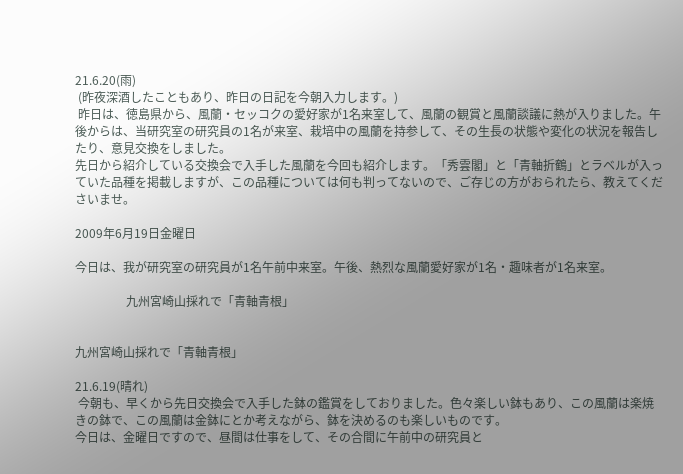21.6.20(雨)
 (昨夜深酒したこともあり、昨日の日記を今朝入力します。)
 昨日は、徳島県から、風蘭・セッコクの愛好家が1名来室して、風蘭の観賞と風蘭談議に熱が入りました。午後からは、当研究室の研究員の1名が来室、栽培中の風蘭を持参して、その生長の状態や変化の状況を報告したり、意見交換をしました。
先日から紹介している交換会で入手した風蘭を今回も紹介します。「秀雲閣」と「青軸折鶴」とラベルが入っていた品種を掲載しますが、この品種については何も判ってないので、ご存じの方がおられたら、教えてくださいませ。

2009年6月19日金曜日

今日は、我が研究室の研究員が1名午前中来室。午後、熱烈な風蘭愛好家が1名・趣味者が1名来室。

                 九州宮崎山採れで「青軸青根」


九州宮崎山採れで「青軸青根」

21.6.19(晴れ)
 今朝も、早くから先日交換会で入手した鉢の鑑賞をしておりました。色々楽しい鉢もあり、この風蘭は楽焼きの鉢で、この風蘭は金鉢にとか考えながら、鉢を決めるのも楽しいものです。
今日は、金曜日ですので、昼間は仕事をして、その合間に午前中の研究員と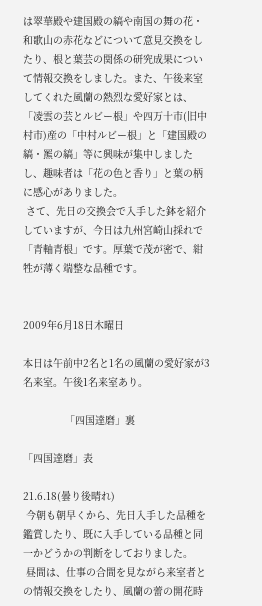は翠華殿や建国殿の縞や南国の舞の花・和歌山の赤花などについて意見交換をしたり、根と葉芸の関係の研究成果について情報交換をしました。また、午後来室してくれた風蘭の熱烈な愛好家とは、「凌雲の芸とルビー根」や四万十市(旧中村市)産の「中村ルビー根」と「建国殿の縞・羆の縞」等に興味が集中しましたし、趣味者は「花の色と香り」と葉の柄に感心がありました。
 さて、先日の交換会で入手した鉢を紹介していますが、今日は九州宮崎山採れで「青軸青根」です。厚葉で茂が密で、紺牲が薄く端整な品種です。


2009年6月18日木曜日

本日は午前中2名と1名の風蘭の愛好家が3名来室。午後1名来室あり。

              「四国達磨」裏

「四国達磨」表

21.6.18(曇り後晴れ)
 今朝も朝早くから、先日入手した品種を鑑賞したり、既に入手している品種と同一かどうかの判断をしておりました。
 昼間は、仕事の合間を見ながら来室者との情報交換をしたり、風蘭の蕾の開花時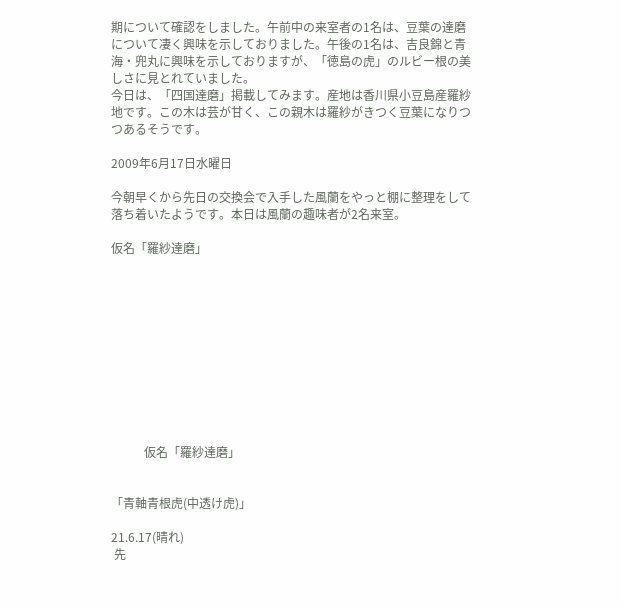期について確認をしました。午前中の来室者の1名は、豆葉の達磨について凄く興味を示しておりました。午後の1名は、吉良錦と青海・兜丸に興味を示しておりますが、「徳島の虎」のルビー根の美しさに見とれていました。
今日は、「四国達磨」掲載してみます。産地は香川県小豆島産羅紗地です。この木は芸が甘く、この親木は羅紗がきつく豆葉になりつつあるそうです。

2009年6月17日水曜日

今朝早くから先日の交換会で入手した風蘭をやっと棚に整理をして落ち着いたようです。本日は風蘭の趣味者が2名来室。

仮名「羅紗達磨」











           仮名「羅紗達磨」


「青軸青根虎(中透け虎)」

21.6.17(晴れ)
 先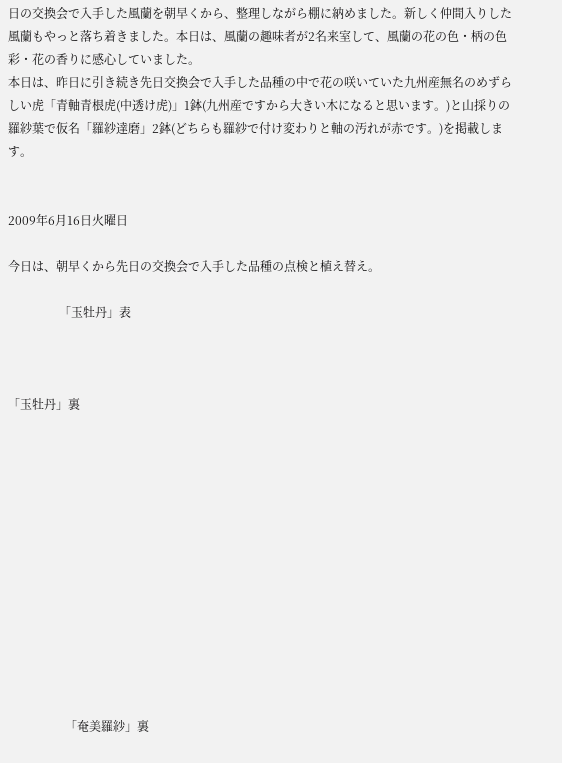日の交換会で入手した風蘭を朝早くから、整理しながら棚に納めました。新しく仲間入りした風蘭もやっと落ち着きました。本日は、風蘭の趣味者が2名来室して、風蘭の花の色・柄の色彩・花の香りに感心していました。
本日は、昨日に引き続き先日交換会で入手した品種の中で花の咲いていた九州産無名のめずらしい虎「青軸青根虎(中透け虎)」1鉢(九州産ですから大きい木になると思います。)と山採りの羅紗葉で仮名「羅紗達磨」2鉢(どちらも羅紗で付け変わりと軸の汚れが赤です。)を掲載します。


2009年6月16日火曜日

今日は、朝早くから先日の交換会で入手した品種の点検と植え替え。

                 「玉牡丹」表



「玉牡丹」裏













                   「奄美羅紗」裏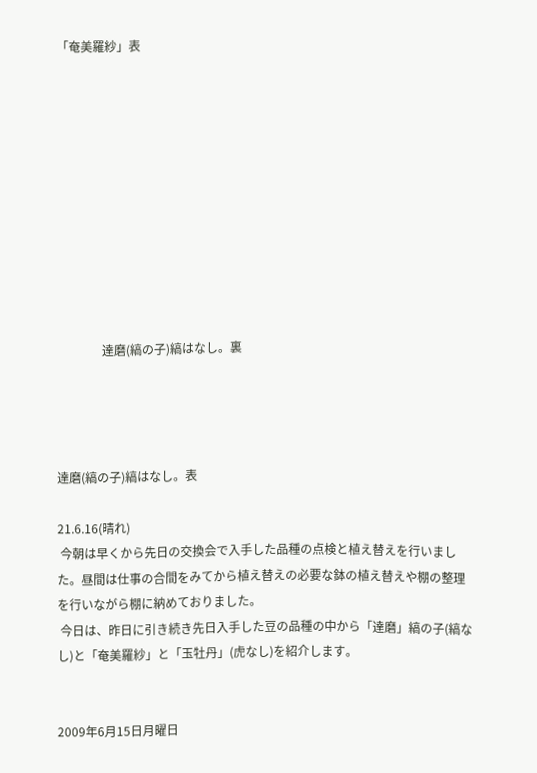「奄美羅紗」表











               達磨(縞の子)縞はなし。裏




達磨(縞の子)縞はなし。表

21.6.16(晴れ)
 今朝は早くから先日の交換会で入手した品種の点検と植え替えを行いました。昼間は仕事の合間をみてから植え替えの必要な鉢の植え替えや棚の整理を行いながら棚に納めておりました。
 今日は、昨日に引き続き先日入手した豆の品種の中から「達磨」縞の子(縞なし)と「奄美羅紗」と「玉牡丹」(虎なし)を紹介します。


2009年6月15日月曜日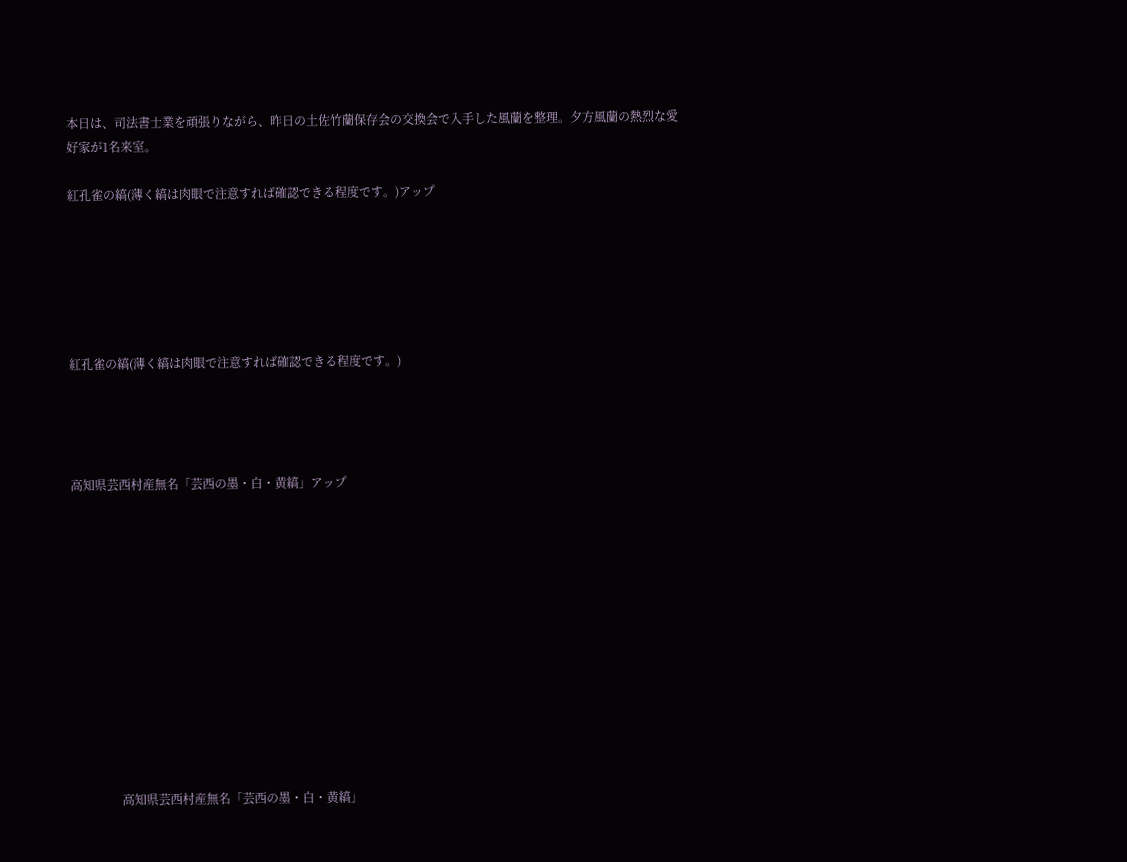本日は、司法書士業を頑張りながら、昨日の土佐竹蘭保存会の交換会で入手した風蘭を整理。夕方風蘭の熱烈な愛好家が1名来室。

紅孔雀の縞(薄く縞は肉眼で注意すれば確認できる程度です。)アップ






紅孔雀の縞(薄く縞は肉眼で注意すれば確認できる程度です。)




高知県芸西村産無名「芸西の墨・白・黄縞」アップ












                高知県芸西村産無名「芸西の墨・白・黄縞」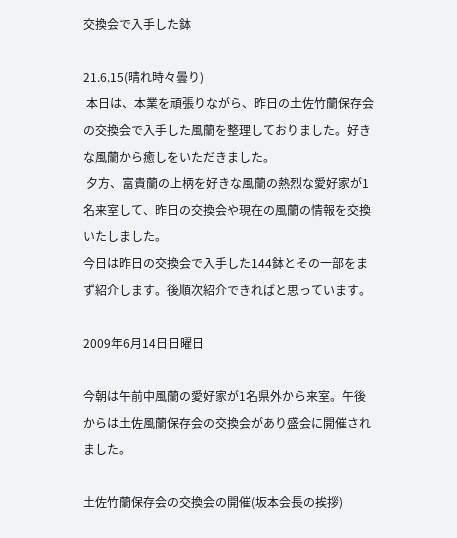交換会で入手した鉢

21.6.15(晴れ時々曇り)
 本日は、本業を頑張りながら、昨日の土佐竹蘭保存会の交換会で入手した風蘭を整理しておりました。好きな風蘭から癒しをいただきました。
 夕方、富貴蘭の上柄を好きな風蘭の熱烈な愛好家が1名来室して、昨日の交換会や現在の風蘭の情報を交換いたしました。
今日は昨日の交換会で入手した144鉢とその一部をまず紹介します。後順次紹介できればと思っています。

2009年6月14日日曜日

今朝は午前中風蘭の愛好家が1名県外から来室。午後からは土佐風蘭保存会の交換会があり盛会に開催されました。

土佐竹蘭保存会の交換会の開催(坂本会長の挨拶)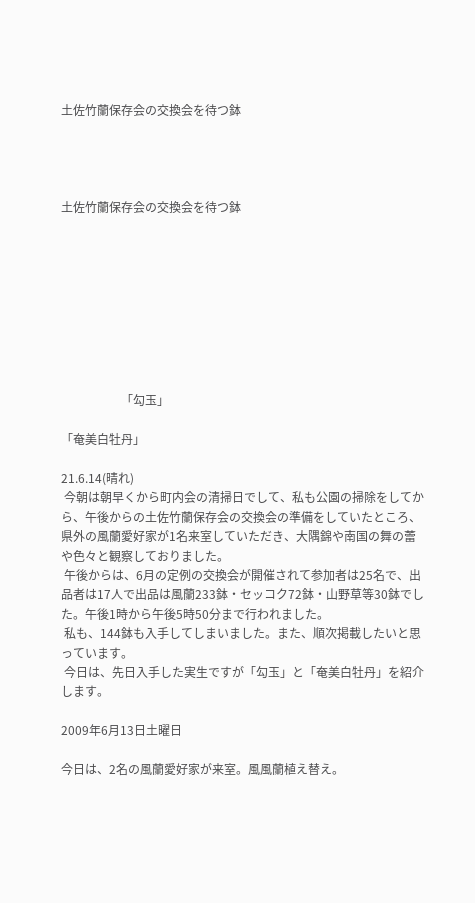土佐竹蘭保存会の交換会を待つ鉢




土佐竹蘭保存会の交換会を待つ鉢









                    「勾玉」

「奄美白牡丹」

21.6.14(晴れ)
 今朝は朝早くから町内会の清掃日でして、私も公園の掃除をしてから、午後からの土佐竹蘭保存会の交換会の準備をしていたところ、県外の風蘭愛好家が1名来室していただき、大隅錦や南国の舞の蕾や色々と観察しておりました。
 午後からは、6月の定例の交換会が開催されて参加者は25名で、出品者は17人で出品は風蘭233鉢・セッコク72鉢・山野草等30鉢でした。午後1時から午後5時50分まで行われました。
 私も、144鉢も入手してしまいました。また、順次掲載したいと思っています。
 今日は、先日入手した実生ですが「勾玉」と「奄美白牡丹」を紹介します。

2009年6月13日土曜日

今日は、2名の風蘭愛好家が来室。風風蘭植え替え。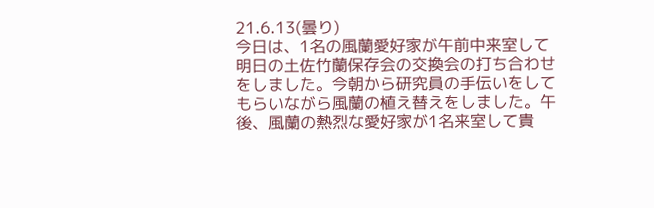21.6.13(曇り)
今日は、1名の風蘭愛好家が午前中来室して明日の土佐竹蘭保存会の交換会の打ち合わせをしました。今朝から研究員の手伝いをしてもらいながら風蘭の植え替えをしました。午後、風蘭の熱烈な愛好家が1名来室して貴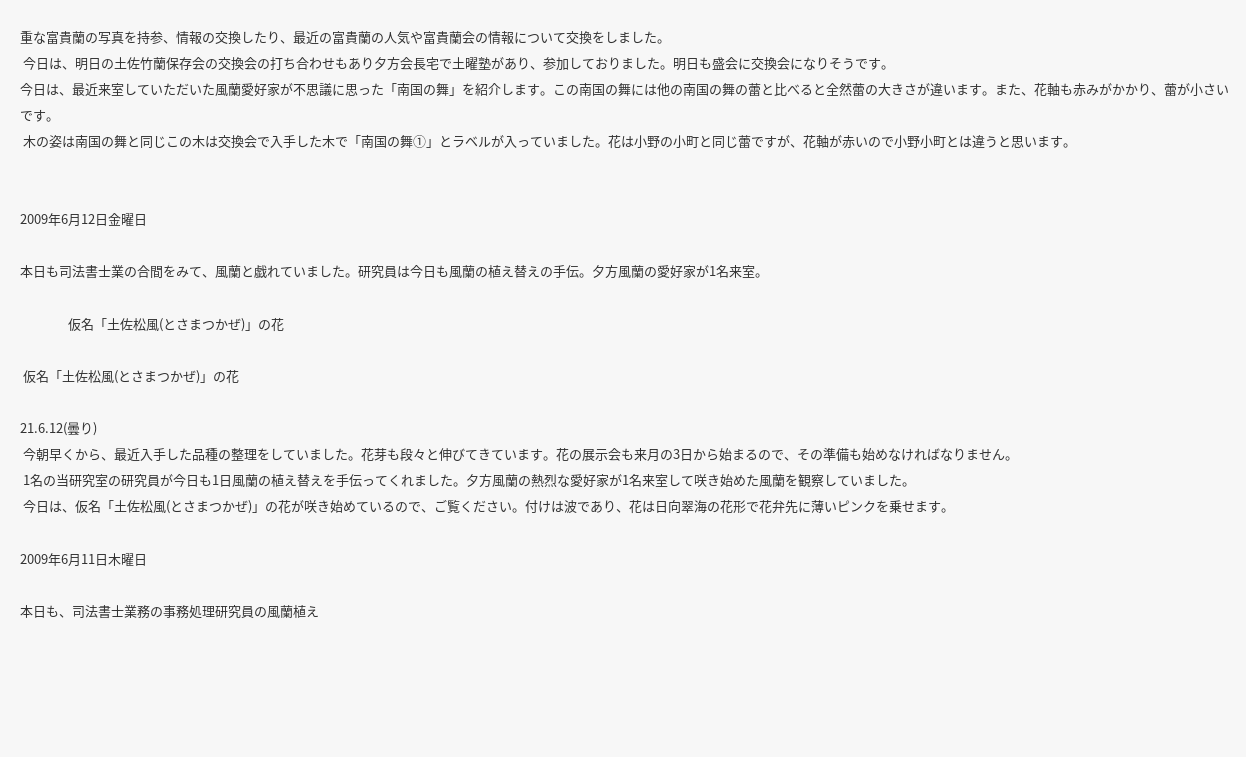重な富貴蘭の写真を持参、情報の交換したり、最近の富貴蘭の人気や富貴蘭会の情報について交換をしました。
 今日は、明日の土佐竹蘭保存会の交換会の打ち合わせもあり夕方会長宅で土曜塾があり、参加しておりました。明日も盛会に交換会になりそうです。
今日は、最近来室していただいた風蘭愛好家が不思議に思った「南国の舞」を紹介します。この南国の舞には他の南国の舞の蕾と比べると全然蕾の大きさが違います。また、花軸も赤みがかかり、蕾が小さいです。
 木の姿は南国の舞と同じこの木は交換会で入手した木で「南国の舞①」とラベルが入っていました。花は小野の小町と同じ蕾ですが、花軸が赤いので小野小町とは違うと思います。


2009年6月12日金曜日

本日も司法書士業の合間をみて、風蘭と戯れていました。研究員は今日も風蘭の植え替えの手伝。夕方風蘭の愛好家が1名来室。

                仮名「土佐松風(とさまつかぜ)」の花

 仮名「土佐松風(とさまつかぜ)」の花

21.6.12(曇り)
 今朝早くから、最近入手した品種の整理をしていました。花芽も段々と伸びてきています。花の展示会も来月の3日から始まるので、その準備も始めなければなりません。
 1名の当研究室の研究員が今日も1日風蘭の植え替えを手伝ってくれました。夕方風蘭の熱烈な愛好家が1名来室して咲き始めた風蘭を観察していました。
 今日は、仮名「土佐松風(とさまつかぜ)」の花が咲き始めているので、ご覧ください。付けは波であり、花は日向翠海の花形で花弁先に薄いピンクを乗せます。

2009年6月11日木曜日

本日も、司法書士業務の事務処理研究員の風蘭植え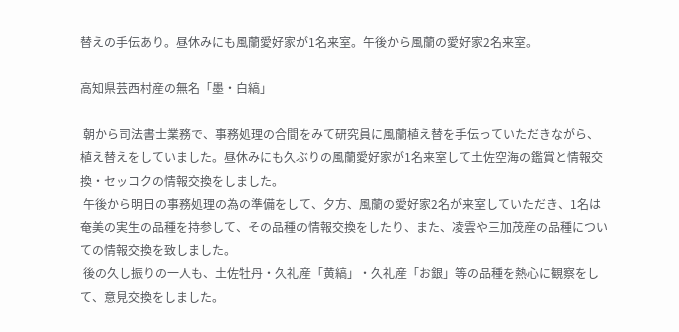替えの手伝あり。昼休みにも風蘭愛好家が1名来室。午後から風蘭の愛好家2名来室。

高知県芸西村産の無名「墨・白縞」

 朝から司法書士業務で、事務処理の合間をみて研究員に風蘭植え替を手伝っていただきながら、植え替えをしていました。昼休みにも久ぶりの風蘭愛好家が1名来室して土佐空海の鑑賞と情報交換・セッコクの情報交換をしました。
 午後から明日の事務処理の為の準備をして、夕方、風蘭の愛好家2名が来室していただき、1名は奄美の実生の品種を持参して、その品種の情報交換をしたり、また、凌雲や三加茂産の品種についての情報交換を致しました。
 後の久し振りの一人も、土佐牡丹・久礼産「黄縞」・久礼産「お銀」等の品種を熱心に観察をして、意見交換をしました。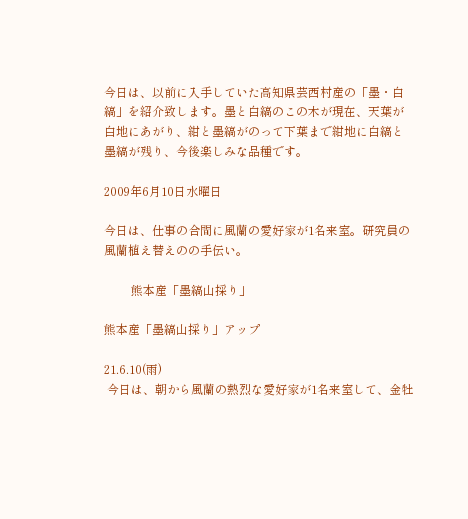今日は、以前に入手していた高知県芸西村産の「墨・白縞」を紹介致します。墨と白縞のこの木が現在、天葉が白地にあがり、紺と墨縞がのって下葉まで紺地に白縞と墨縞が残り、今後楽しみな品種です。

2009年6月10日水曜日

今日は、仕事の合間に風蘭の愛好家が1名来室。研究員の風蘭植え替えのの手伝い。

         熊本産「墨縞山採り」

熊本産「墨縞山採り」アップ

21.6.10(雨)
 今日は、朝から風蘭の熱烈な愛好家が1名来室して、金牡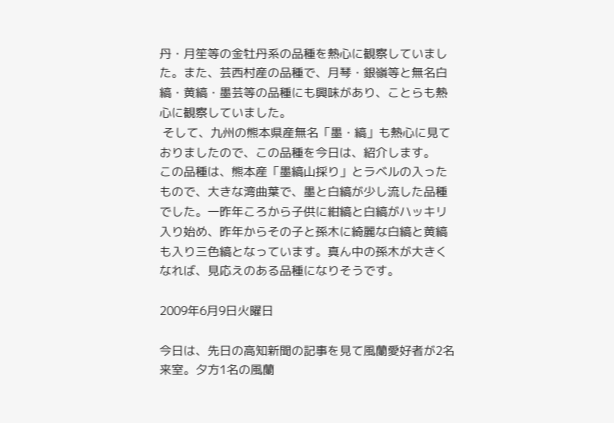丹・月笙等の金牡丹系の品種を熱心に観察していました。また、芸西村産の品種で、月琴・銀嶺等と無名白縞・黄縞・墨芸等の品種にも興味があり、ことらも熱心に観察していました。
 そして、九州の熊本県産無名「墨・縞」も熱心に見ておりましたので、この品種を今日は、紹介します。
この品種は、熊本産「墨縞山採り」とラベルの入ったもので、大きな湾曲葉で、墨と白縞が少し流した品種でした。一昨年ころから子供に紺縞と白縞がハッキリ入り始め、昨年からその子と孫木に綺麗な白縞と黄縞も入り三色縞となっています。真ん中の孫木が大きくなれば、見応えのある品種になりそうです。

2009年6月9日火曜日

今日は、先日の高知新聞の記事を見て風蘭愛好者が2名来室。夕方1名の風蘭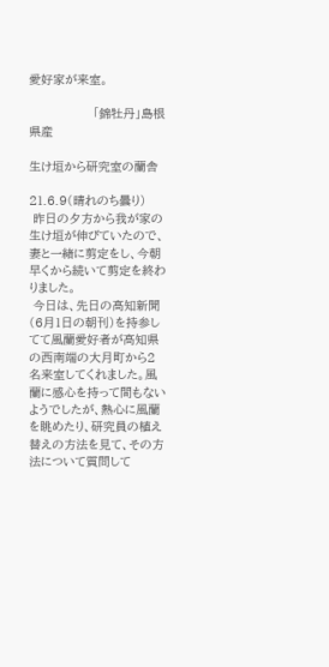愛好家が来室。

                「錦牡丹」島根県産

生け垣から研究室の蘭舎

21.6.9(晴れのち曇り)
 昨日の夕方から我が家の生け垣が伸びていたので、妻と一緒に剪定をし、今朝早くから続いて剪定を終わりました。
 今日は、先日の高知新聞(6月1日の朝刊)を持参してて風蘭愛好者が高知県の西南端の大月町から2名来室してくれました。風蘭に感心を持って間もないようでしたが、熱心に風蘭を眺めたり、研究員の植え替えの方法を見て、その方法について質問して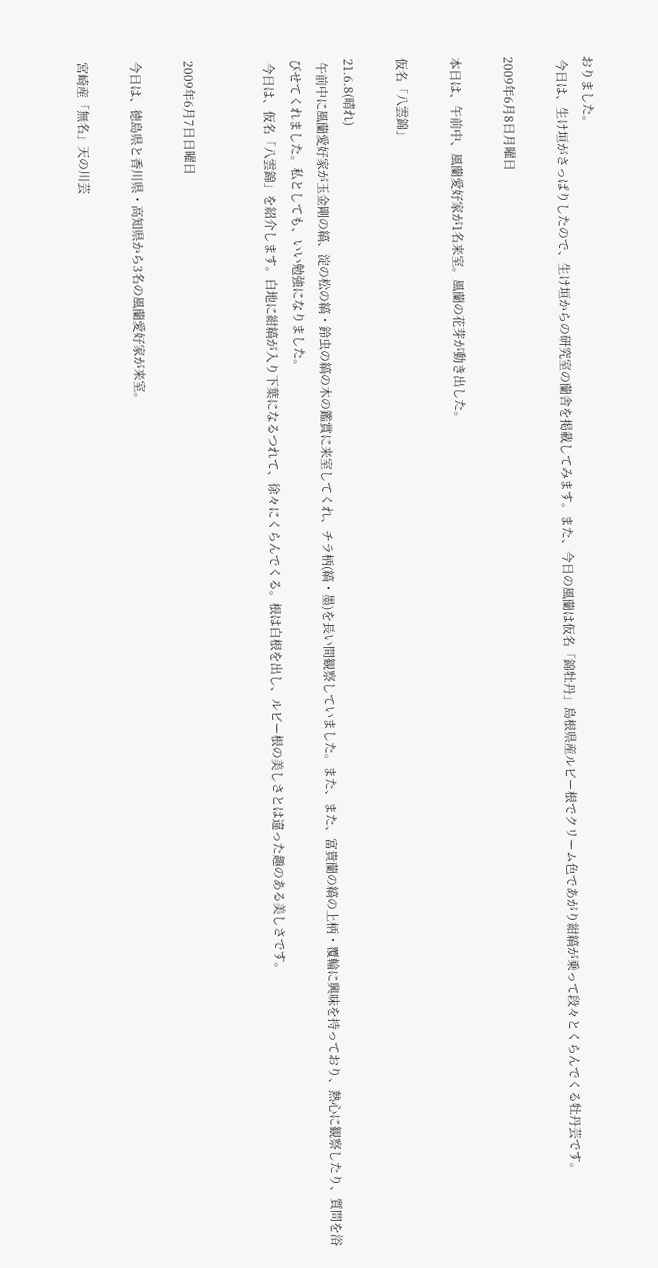おりました。
 今日は、生け垣がさっぱりしたので、生け垣からの研究室の蘭舎を掲載してみます。また、今日の風蘭は仮名「錦牡丹」島根県産ルビー根でクリーム色であがり紺縞が乗って段々とくらんでくる牡丹芸です。

2009年6月8日月曜日

本日は、午前中、風蘭愛好家が1名来室。風蘭の花芽が動き出した。

仮名「八雲錦」

21.6.8(晴れ)
 午前中に風蘭愛好家が玉金剛の縞、淀の松の縞・鈴虫の縞の木の鑑賞に来室してくれ、チラ柄(縞・墨)を長い間観察していました。また、また、富貴蘭の縞の上柄・覆輪に興味を持っており、熱心に観察したり、質問を浴びせてくれました。私としても、いい勉強になりました。
 今日は、仮名「八雲錦」を紹介します。白地に紺縞が入り下葉になるつれて、徐々にくらんでくる。根は白根を出し、ルビー根の美しさとは違った趣のある美しさです。


2009年6月7日日曜日

今日は、徳島県と香川県・高知県から3名の風蘭愛好家が来室。

宮崎産「無名」天の川芸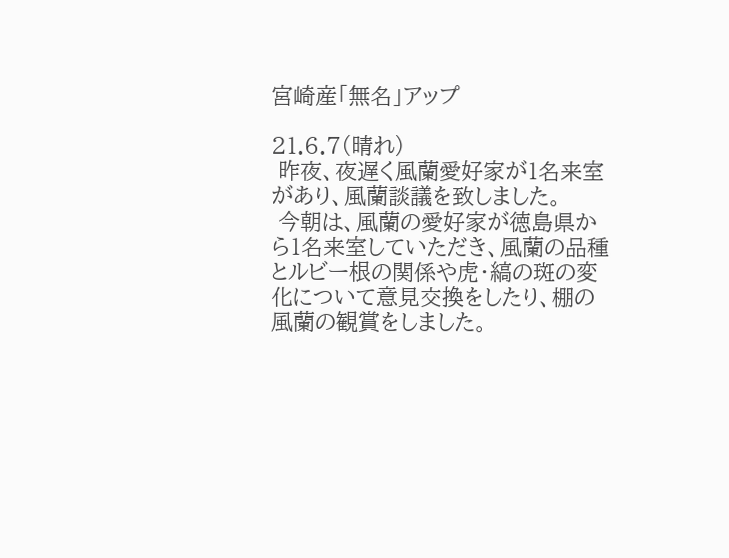宮崎産「無名」アップ

21.6.7(晴れ)
 昨夜、夜遅く風蘭愛好家が1名来室があり、風蘭談議を致しました。
 今朝は、風蘭の愛好家が徳島県から1名来室していただき、風蘭の品種とルビー根の関係や虎・縞の斑の変化について意見交換をしたり、棚の風蘭の観賞をしました。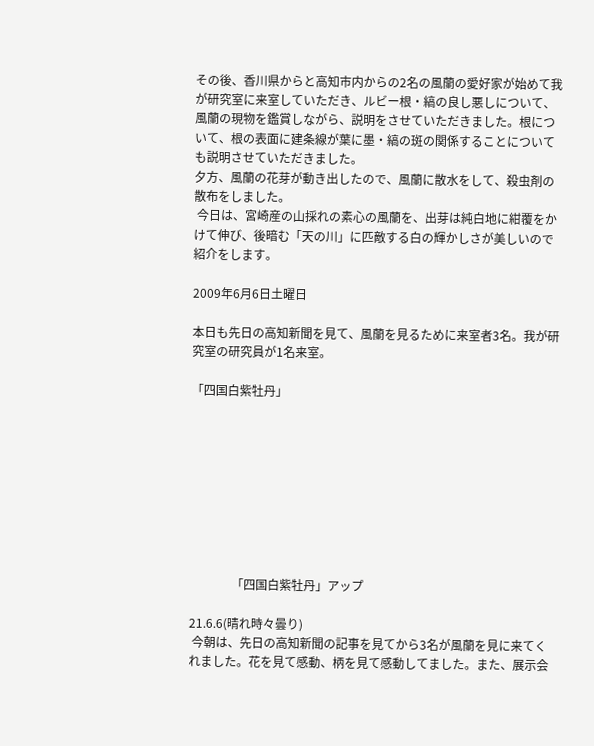その後、香川県からと高知市内からの2名の風蘭の愛好家が始めて我が研究室に来室していただき、ルビー根・縞の良し悪しについて、風蘭の現物を鑑賞しながら、説明をさせていただきました。根について、根の表面に建条線が葉に墨・縞の斑の関係することについても説明させていただきました。
夕方、風蘭の花芽が動き出したので、風蘭に散水をして、殺虫剤の散布をしました。
 今日は、宮崎産の山採れの素心の風蘭を、出芽は純白地に紺覆をかけて伸び、後暗む「天の川」に匹敵する白の輝かしさが美しいので紹介をします。

2009年6月6日土曜日

本日も先日の高知新聞を見て、風蘭を見るために来室者3名。我が研究室の研究員が1名来室。

「四国白紫牡丹」









              「四国白紫牡丹」アップ

21.6.6(晴れ時々曇り)
 今朝は、先日の高知新聞の記事を見てから3名が風蘭を見に来てくれました。花を見て感動、柄を見て感動してました。また、展示会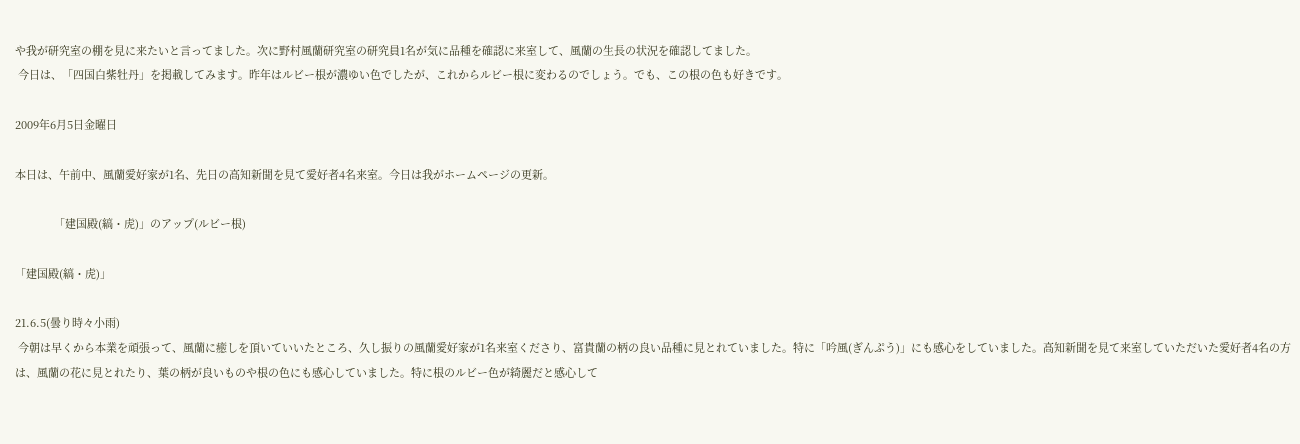や我が研究室の棚を見に来たいと言ってました。次に野村風蘭研究室の研究員1名が気に品種を確認に来室して、風蘭の生長の状況を確認してました。
 今日は、「四国白紫牡丹」を掲載してみます。昨年はルビー根が濃ゆい色でしたが、これからルビー根に変わるのでしょう。でも、この根の色も好きです。

2009年6月5日金曜日

本日は、午前中、風蘭愛好家が1名、先日の高知新聞を見て愛好者4名来室。今日は我がホームページの更新。

             「建国殿(縞・虎)」のアップ(ルビー根)

「建国殿(縞・虎)」

21.6.5(曇り時々小雨)
 今朝は早くから本業を頑張って、風蘭に癒しを頂いていいたところ、久し振りの風蘭愛好家が1名来室くださり、富貴蘭の柄の良い品種に見とれていました。特に「吟風(ぎんぷう)」にも感心をしていました。高知新聞を見て来室していただいた愛好者4名の方は、風蘭の花に見とれたり、葉の柄が良いものや根の色にも感心していました。特に根のルビー色が綺麗だと感心して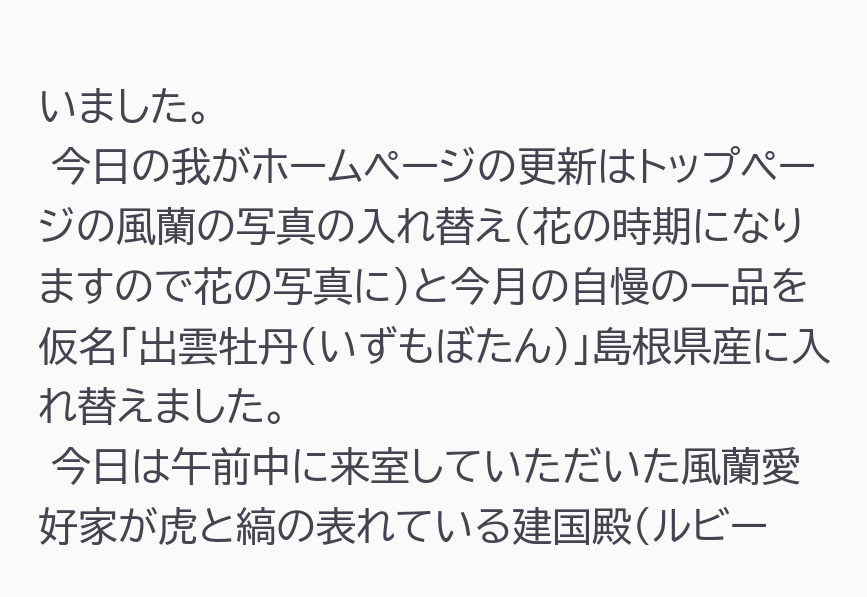いました。
 今日の我がホームページの更新はトップページの風蘭の写真の入れ替え(花の時期になりますので花の写真に)と今月の自慢の一品を仮名「出雲牡丹(いずもぼたん)」島根県産に入れ替えました。
 今日は午前中に来室していただいた風蘭愛好家が虎と縞の表れている建国殿(ルビー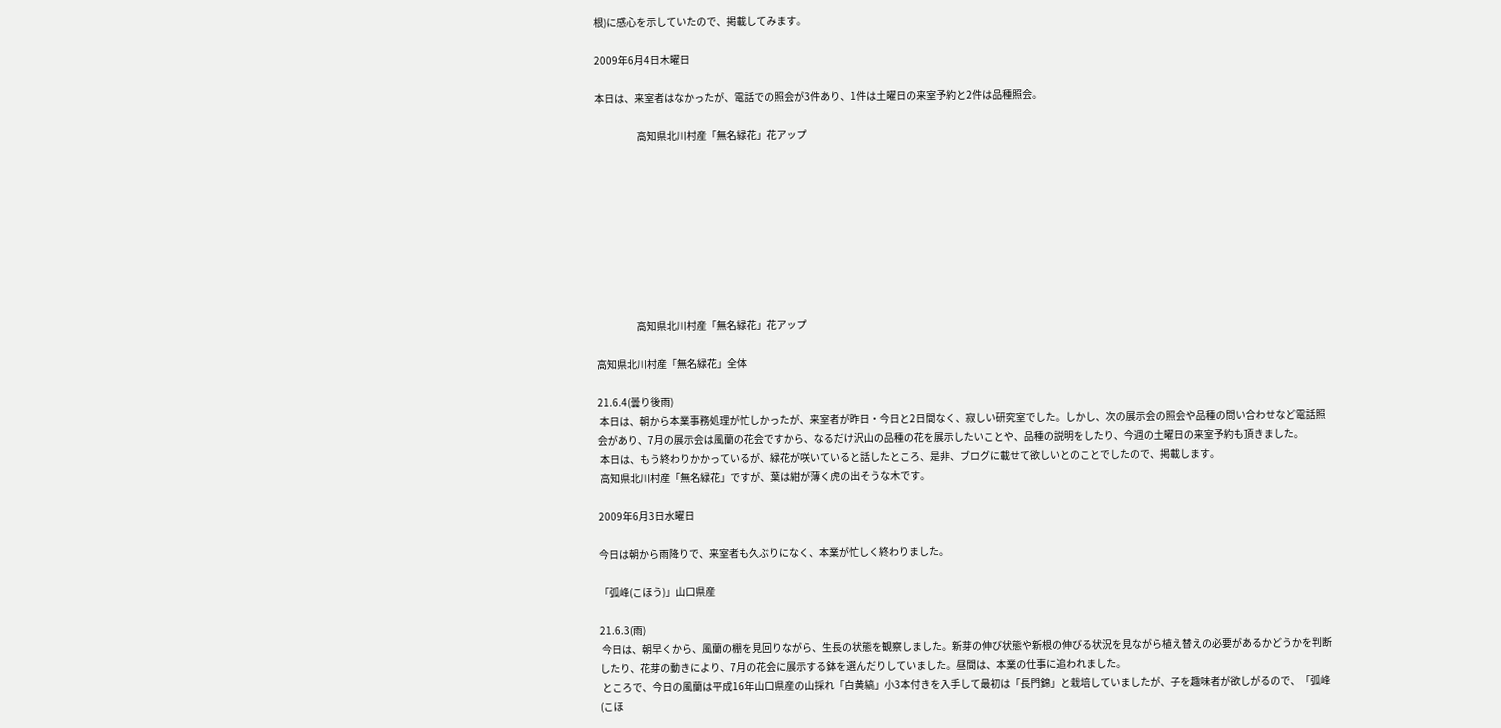根)に感心を示していたので、掲載してみます。

2009年6月4日木曜日

本日は、来室者はなかったが、電話での照会が3件あり、1件は土曜日の来室予約と2件は品種照会。

                     高知県北川村産「無名緑花」花アップ









                    高知県北川村産「無名緑花」花アップ

高知県北川村産「無名緑花」全体

21.6.4(曇り後雨)
 本日は、朝から本業事務処理が忙しかったが、来室者が昨日・今日と2日間なく、寂しい研究室でした。しかし、次の展示会の照会や品種の問い合わせなど電話照会があり、7月の展示会は風蘭の花会ですから、なるだけ沢山の品種の花を展示したいことや、品種の説明をしたり、今週の土曜日の来室予約も頂きました。
 本日は、もう終わりかかっているが、緑花が咲いていると話したところ、是非、ブログに載せて欲しいとのことでしたので、掲載します。
 高知県北川村産「無名緑花」ですが、葉は紺が薄く虎の出そうな木です。

2009年6月3日水曜日

今日は朝から雨降りで、来室者も久ぶりになく、本業が忙しく終わりました。

「弧峰(こほう)」山口県産

21.6.3(雨)
 今日は、朝早くから、風蘭の棚を見回りながら、生長の状態を観察しました。新芽の伸び状態や新根の伸びる状況を見ながら植え替えの必要があるかどうかを判断したり、花芽の動きにより、7月の花会に展示する鉢を選んだりしていました。昼間は、本業の仕事に追われました。
 ところで、今日の風蘭は平成16年山口県産の山採れ「白黄縞」小3本付きを入手して最初は「長門錦」と栽培していましたが、子を趣味者が欲しがるので、「弧峰(こほ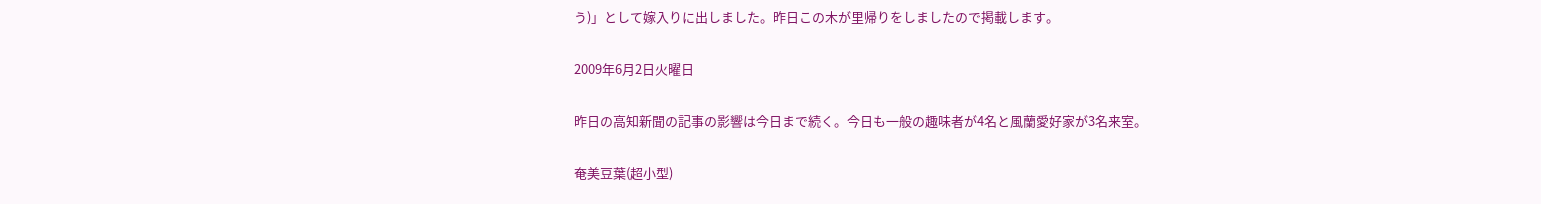う)」として嫁入りに出しました。昨日この木が里帰りをしましたので掲載します。

2009年6月2日火曜日

昨日の高知新聞の記事の影響は今日まで続く。今日も一般の趣味者が4名と風蘭愛好家が3名来室。

奄美豆葉(超小型)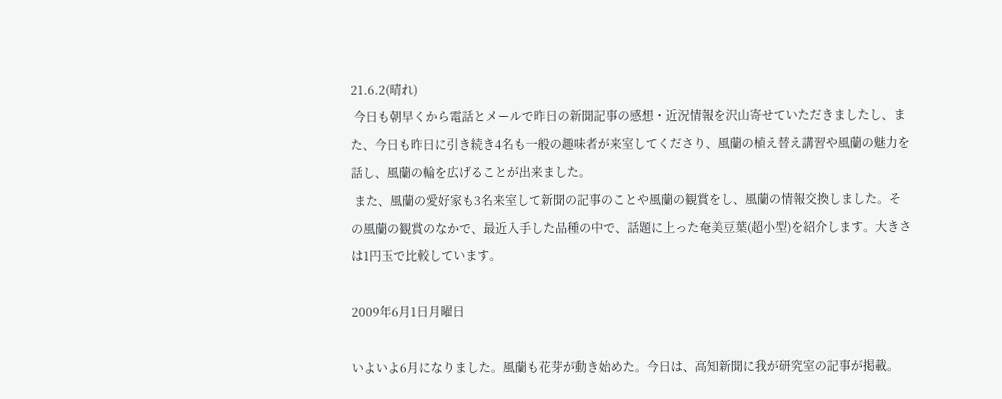21.6.2(晴れ)
 今日も朝早くから電話とメールで昨日の新聞記事の感想・近況情報を沢山寄せていただきましたし、また、今日も昨日に引き続き4名も一般の趣味者が来室してくださり、風蘭の植え替え講習や風蘭の魅力を話し、風蘭の輪を広げることが出来ました。
 また、風蘭の愛好家も3名来室して新聞の記事のことや風蘭の観賞をし、風蘭の情報交換しました。その風蘭の観賞のなかで、最近入手した品種の中で、話題に上った奄美豆葉(超小型)を紹介します。大きさは1円玉で比較しています。

2009年6月1日月曜日

いよいよ6月になりました。風蘭も花芽が動き始めた。今日は、高知新聞に我が研究室の記事が掲載。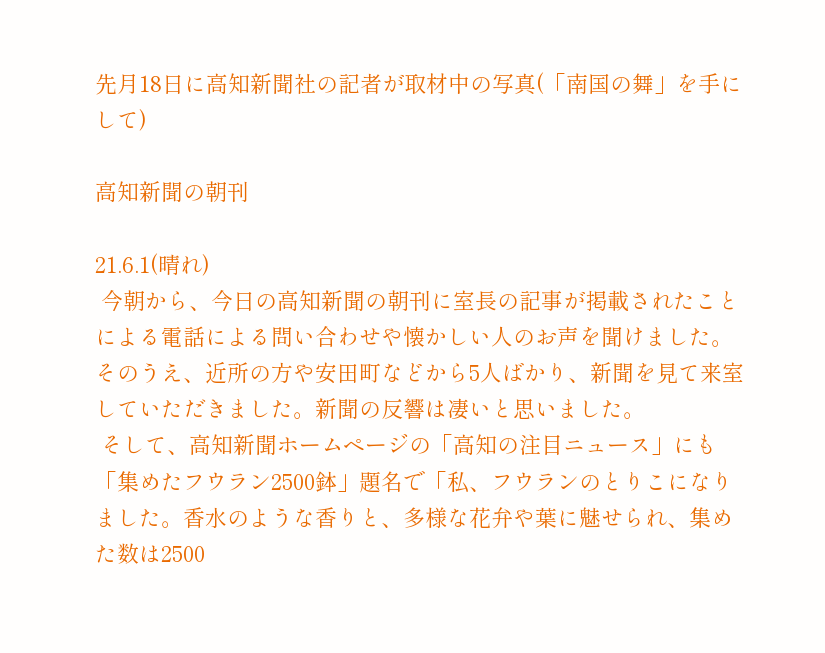先月18日に高知新聞社の記者が取材中の写真(「南国の舞」を手にして)

高知新聞の朝刊

21.6.1(晴れ)
 今朝から、今日の高知新聞の朝刊に室長の記事が掲載されたことによる電話による問い合わせや懐かしい人のお声を聞けました。そのうえ、近所の方や安田町などから5人ばかり、新聞を見て来室していただきました。新聞の反響は凄いと思いました。
 そして、高知新聞ホームページの「高知の注目ニュース」にも「集めたフウラン2500鉢」題名で「私、フウランのとりこになりました。香水のような香りと、多様な花弁や葉に魅せられ、集めた数は2500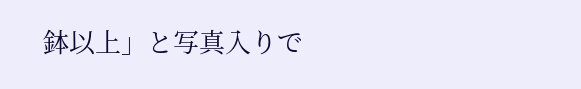鉢以上」と写真入りで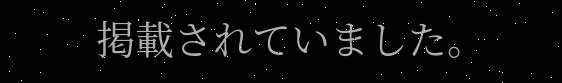掲載されていました。